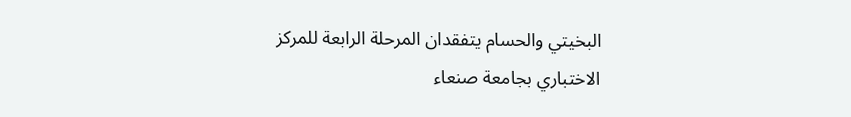البخيتي والحسام يتفقدان المرحلة الرابعة للمركز الاختباري بجامعة صنعاء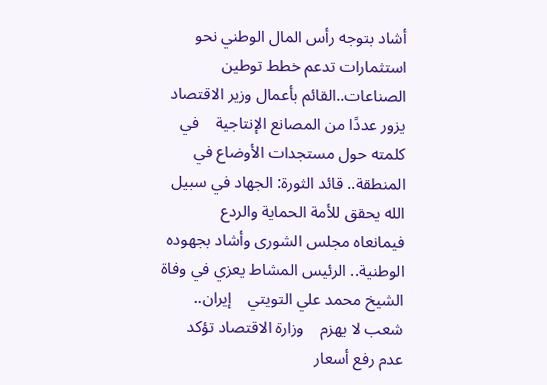أشاد بتوجه رأس المال الوطني نحو استثمارات تدعم خطط توطين الصناعات..القائم بأعمال وزير الاقتصاد يزور عددًا من المصانع الإنتاجية    في كلمته حول مستجدات الأوضاع في المنطقة.. قائد الثورة: الجهاد في سبيل الله يحقق للأمة الحماية والردع    فيمانعاه مجلس الشورى وأشاد بجهوده الوطنية.. الرئيس المشاط يعزي في وفاة الشيخ محمد علي التويتي    إيران.. شعب لا يهزم    وزارة الاقتصاد تؤكد عدم رفع أسعار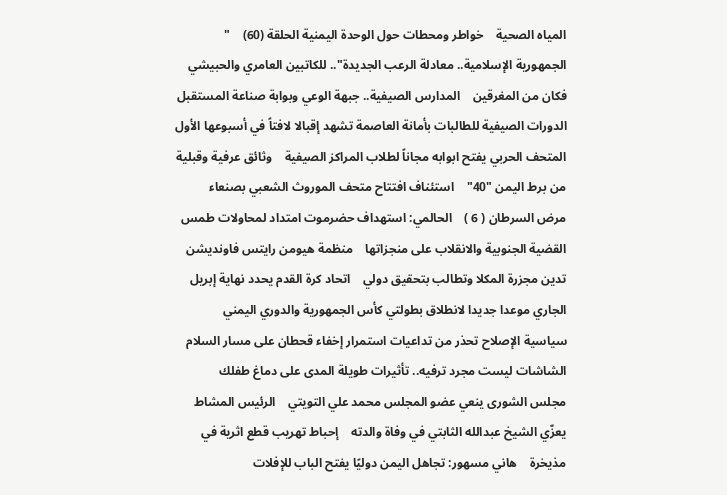المياه الصحية    خواطر ومحطات حول الوحدة اليمنية الحلقة (60)    " الجمهورية الإسلامية.. معادلة الرعب الجديدة".. للكاتبين العامري والحبيشي    فكان من المغرقين    المدارس الصيفية.. جبهة الوعي وبوابة صناعة المستقبل    الدورات الصيفية للطالبات بأمانة العاصمة تشهد إقبالا لافتاً في أسبوعها الأول    المتحف الحربي يفتح ابوابه مجاناً لطلاب المراكز الصيفية    وثائق عرفية وقبلية من برط اليمن "40"    استئناف افتتاح متحف الموروث الشعبي بصنعاء    مرض السرطان ( 6 )    الحالمي: استهداف حضرموت امتداد لمحاولات طمس القضية الجنوبية والانقلاب على منجزاتها    منظمة هيومن رايتس فاونديشن تدين مجزرة المكلا وتطالب بتحقيق دولي    اتحاد كرة القدم يحدد نهاية إبريل الجاري موعدا جديدا لانطلاق بطولتي كأس الجمهورية والدوري اليمني    سياسية الإصلاح تحذر من تداعيات استمرار إخفاء قحطان على مسار السلام    الشاشات ليست مجرد ترفيه.. تأثيرات طويلة المدى على دماغ طفلك    مجلس الشورى ينعي عضو المجلس محمد علي التويتي    الرئيس المشاط يعزّي الشيخ عبدالله الثابتي في وفاة والدته    إحباط تهريب قطع اثرية في مذيخرة    هاني مسهور: تجاهل اليمن دوليًا يفتح الباب للإفلات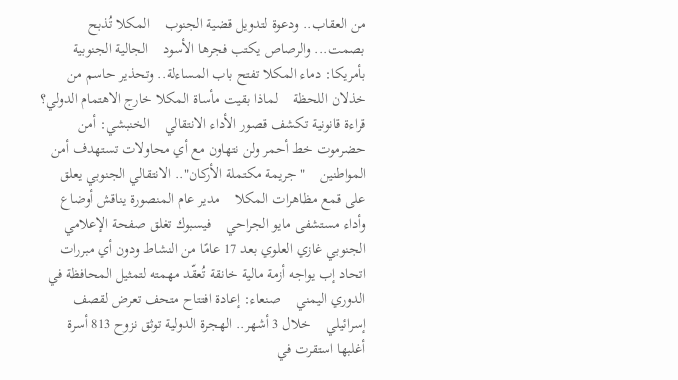من العقاب.. ودعوة لتدويل قضية الجنوب    المكلا تُذبح بصمت... والرصاص يكتب فجرها الأسود    الجالية الجنوبية بأمريكا: دماء المكلا تفتح باب المساءلة.. وتحذير حاسم من خذلان اللحظة    لماذا بقيت مأساة المكلا خارج الاهتمام الدولي؟ قراءة قانونية تكشف قصور الأداء الانتقالي    الخنبشي: أمن حضرموت خط أحمر ولن نتهاون مع أي محاولات تستهدف أمن المواطنين    "جريمة مكتملة الأركان".. الانتقالي الجنوبي يعلق على قمع مظاهرات المكلا    مدير عام المنصورة يناقش أوضاع وأداء مستشفى مايو الجراحي    فيسبوك تغلق صفحة الإعلامي الجنوبي غازي العلوي بعد 17 عامًا من النشاط ودون أي مبررات    اتحاد إب يواجه أزمة مالية خانقة تُعقّد مهمته لتمثيل المحافظة في الدوري اليمني    صنعاء: إعادة افتتاح متحف تعرض لقصف إسرائيلي    خلال 3 أشهر.. الهجرة الدولية توثق نزوح 813 أسرة أغلبها استقرت في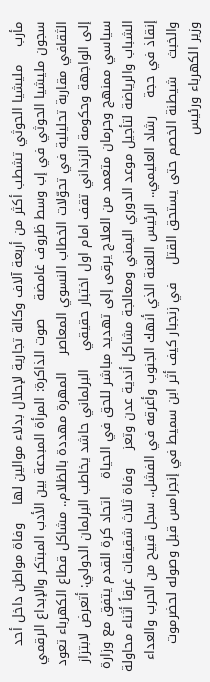مأرب    مليشيا الحوثي تشطب أكثر من أربعة آلاف وكالة تجارية لإحلال بدلاء موالين لها    وفاة مواطن داخل أحد سجون مليشيا الحوثي في إب وسط ظروف غامضة    صوت الذاكرة: المرأة المبدعة بين الأدب المبتكر والإبداع الرقمي الثقافي مقاربة تحليلية في تحوّلات الخطاب النسوي المعاصر    المهرة مهددة بالظلام.. مشاكل قطاع الكهرباء تعود إلى الواجهة وحكومة الزنداني تقف امام اول اختبار حقيقي    البرلماني حاشد يخاطب البرلمان الدولي: أتعرض لابتزاز سياسي ممنهج وحرمان متعمد من العلاج يرقى إلى تهديد مباشر للحق في الحياة    اتحاد كرة القدم يتفق مع وزارة الشباب والرياضة لتأجيل موعد الدوري اليمني ومعالجة مشاكل أندية عدن وتعز    وفاة ثلاث شقيقات غرقاً أثناء محاولة إنقاذ في حجة    رشاد العليمي.. الرئيس اللعنة الذي أنهك الجنوب وأغرقه في الفشل.. سجل قبيح من الحرب والعداء والخبث    شيطنة الخصم حتى يستحق القتل    في زنجبار كيف أثر ابن سميط في إنجرامس قبل وصوله لحضرموت    وزير الكهرباء ورئيس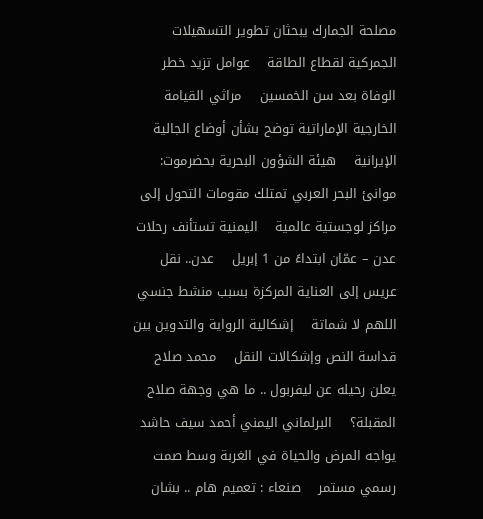مصلحة الجمارك يبحثان تطوير التسهيلات الجمركية لقطاع الطاقة    عوامل تزيد خطر الوفاة بعد سن الخمسين    مراثي القيامة    الخارجية الإماراتية توضح بشأن أوضاع الجالية الإيرانية    هيئة الشؤون البحرية بحضرموت: موانئ البحر العربي تمتلك مقومات التحول إلى مراكز لوجستية عالمية    اليمنية تستأنف رحلات عدن – عمّان ابتداءً من 1 إبريل    عدن.. نقل عريس إلى العناية المركزة بسبب منشط جنسي    اللهم لا شماتة    إشكالية الرواية والتدوين بين قداسة النص وإشكالات النقل    محمد صلاح يعلن رحيله عن ليفربول .. ما هي وجهة صلاح المقبلة؟    البرلماني اليمني أحمد سيف حاشد يواجه المرض والحياة في الغربة وسط صمت رسمي مستمر    صنعاء : تعميم هام .. بشان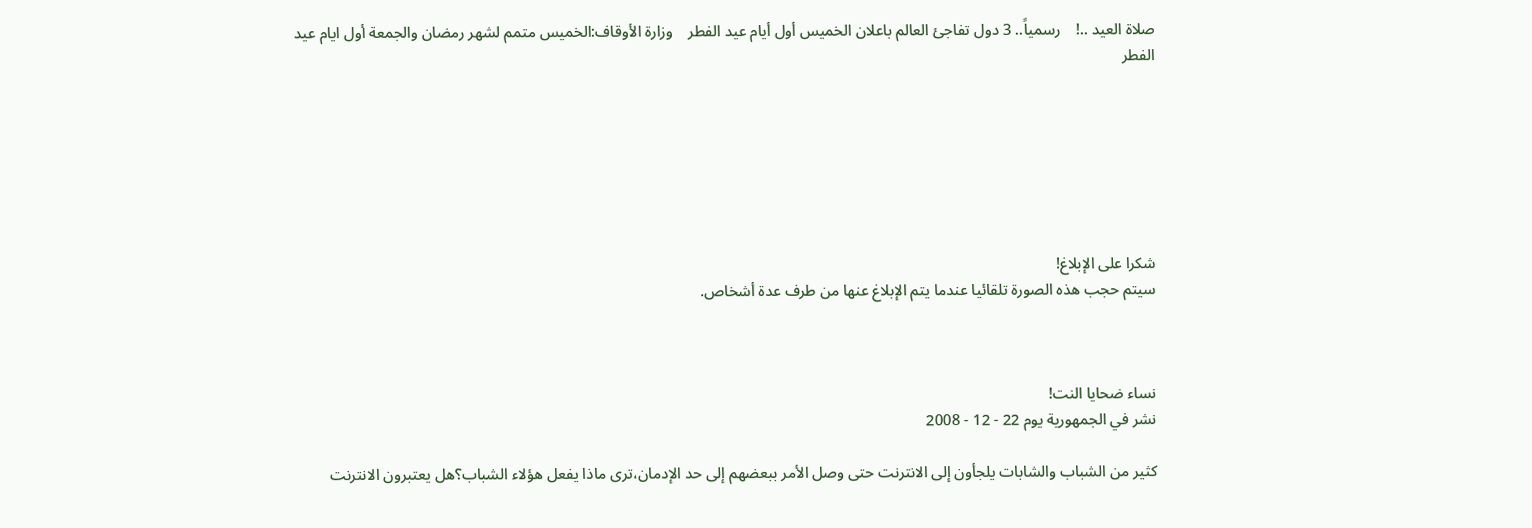صلاة العيد ..!    رسمياً.. 3 دول تفاجئ العالم باعلان الخميس أول أيام عيد الفطر    وزارة الأوقاف:الخميس متمم لشهر رمضان والجمعة أول ايام عيد الفطر







شكرا على الإبلاغ!
سيتم حجب هذه الصورة تلقائيا عندما يتم الإبلاغ عنها من طرف عدة أشخاص.



نساء ضحايا النت!
نشر في الجمهورية يوم 22 - 12 - 2008

كثير من الشباب والشابات يلجأون إلى الانترنت حتى وصل الأمر ببعضهم إلى حد الإدمان،ترى ماذا يفعل هؤلاء الشباب؟هل يعتبرون الانترنت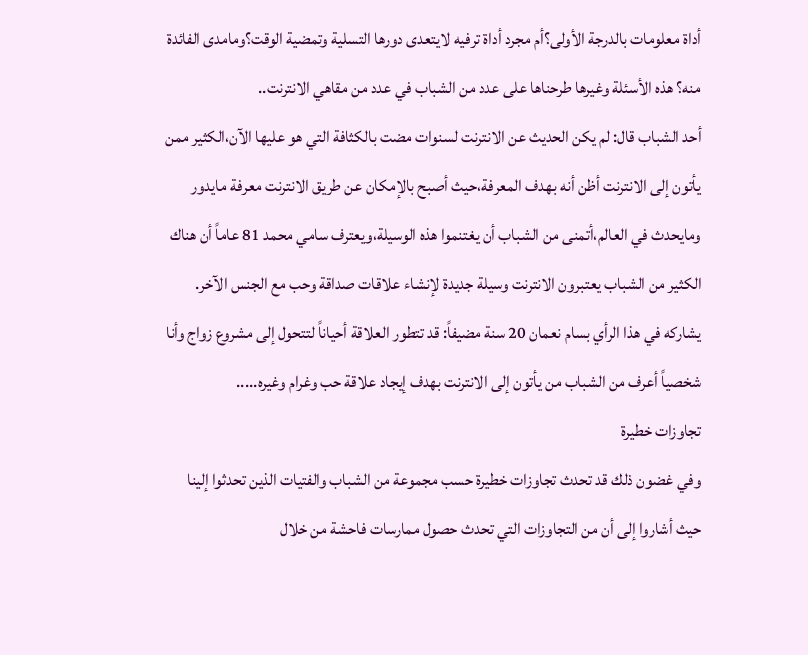أداة معلومات بالدرجة الأولى؟أم مجرد أداة ترفيه لايتعدى دورها التسلية وتمضية الوقت؟ومامدى الفائدة منه؟ هذه الأسئلة وغيرها طرحناها على عدد من الشباب في عدد من مقاهي الانترنت..
أحد الشباب قال: لم يكن الحديث عن الانترنت لسنوات مضت بالكثافة التي هو عليها الآن،الكثير ممن يأتون إلى الانترنت أظن أنه بهدف المعرفة،حيث أصبح بالإمكان عن طريق الانترنت معرفة مايدور ومايحدث في العالم،أتمنى من الشباب أن يغتنموا هذه الوسيلة،ويعترف سامي محمد 81 عاماً أن هناك الكثير من الشباب يعتبرون الانترنت وسيلة جديدة لإنشاء علاقات صداقة وحب مع الجنس الآخر.
يشاركه في هذا الرأي بسام نعمان 20 سنة مضيفاً: قد تتطور العلاقة أحياناً لتتحول إلى مشروع زواج وأنا شخصياً أعرف من الشباب من يأتون إلى الانترنت بهدف إيجاد علاقة حب وغرام وغيره.....
تجاوزات خطيرة
وفي غضون ذلك قد تحدث تجاوزات خطيرة حسب مجموعة من الشباب والفتيات الذين تحدثوا إلينا حيث أشاروا إلى أن من التجاوزات التي تحدث حصول ممارسات فاحشة من خلال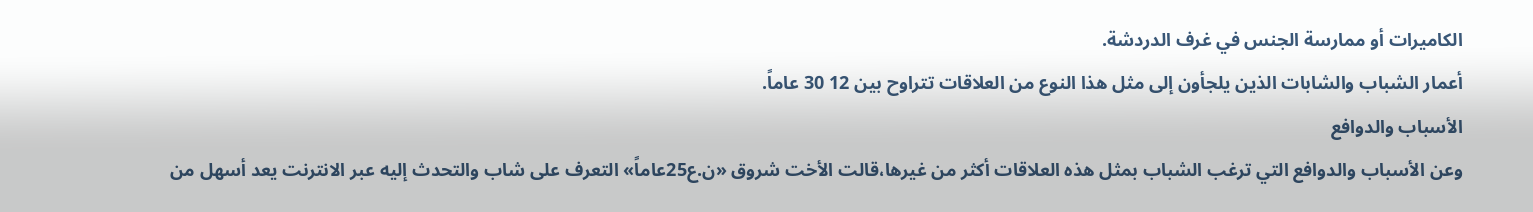الكاميرات أو ممارسة الجنس في غرف الدردشة.
أعمار الشباب والشابات الذين يلجأون إلى مثل هذا النوع من العلاقات تتراوح بين 12 30 عاماً.
الأسباب والدوافع
وعن الأسباب والدوافع التي ترغب الشباب بمثل هذه العلاقات أكثر من غيرها،قالت الأخت شروق «ن.ع25عاماً» التعرف على شاب والتحدث إليه عبر الانترنت يعد أسهل من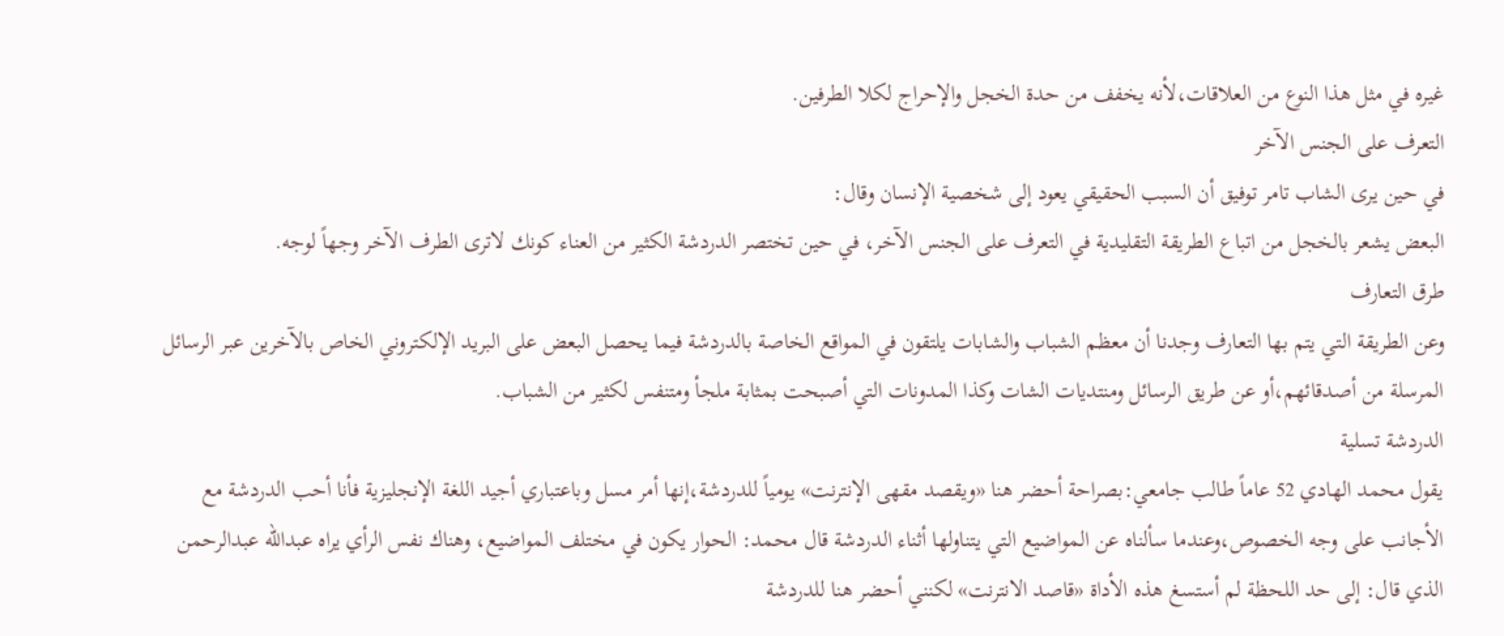غيره في مثل هذا النوع من العلاقات،لأنه يخفف من حدة الخجل والإحراج لكلا الطرفين.
التعرف على الجنس الآخر
في حين يرى الشاب تامر توفيق أن السبب الحقيقي يعود إلى شخصية الإنسان وقال:
البعض يشعر بالخجل من اتباع الطريقة التقليدية في التعرف على الجنس الآخر، في حين تختصر الدردشة الكثير من العناء كونك لاترى الطرف الآخر وجهاً لوجه.
طرق التعارف
وعن الطريقة التي يتم بها التعارف وجدنا أن معظم الشباب والشابات يلتقون في المواقع الخاصة بالدردشة فيما يحصل البعض على البريد الإلكتروني الخاص بالآخرين عبر الرسائل المرسلة من أصدقائهم،أو عن طريق الرسائل ومنتديات الشات وكذا المدونات التي أصبحت بمثابة ملجأ ومتنفس لكثير من الشباب.
الدردشة تسلية
يقول محمد الهادي 52 عاماً طالب جامعي:بصراحة أحضر هنا «ويقصد مقهى الإنترنت» يومياً للدردشة،إنها أمر مسل وباعتباري أجيد اللغة الإنجليزية فأنا أحب الدردشة مع الأجانب على وجه الخصوص،وعندما سألناه عن المواضيع التي يتناولها أثناء الدردشة قال محمد: الحوار يكون في مختلف المواضيع، وهناك نفس الرأي يراه عبدالله عبدالرحمن الذي قال: إلى حد اللحظة لم أستسغ هذه الأداة «قاصد الانترنت» لكنني أحضر هنا للدردشة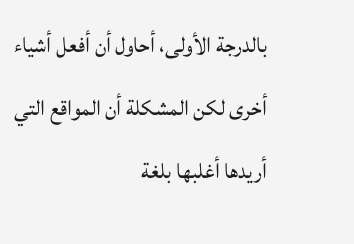بالدرجة الأولى، أحاول أن أفعل أشياء أخرى لكن المشكلة أن المواقع التي أريدها أغلبها بلغة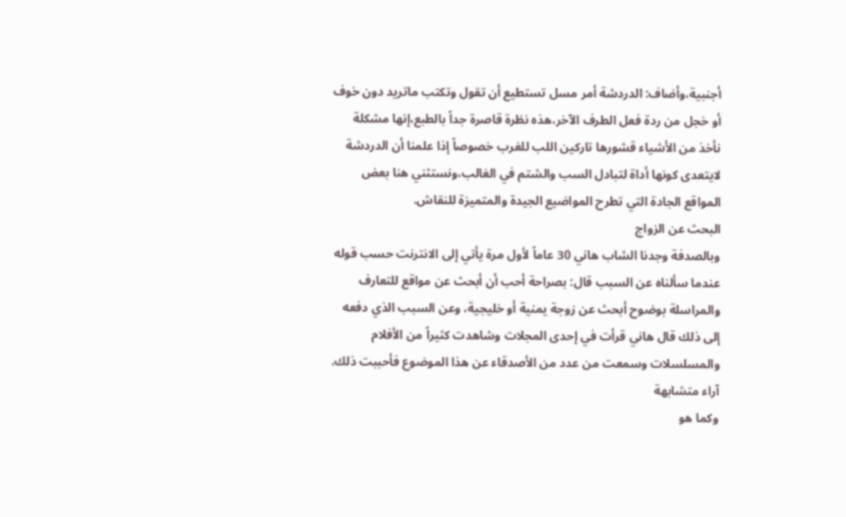أجنبية،وأضاف: الدردشة أمر مسل تستطيع أن تقول وتكتب ماتريد دون خوف أو خجل من ردة فعل الطرف الآخر،هذه نظرة قاصرة جداً بالطبع،إنها مشكلة نأخذ من الأشياء قشورها تاركين اللب للغرب خصوصاً إذا علمنا أن الدردشة لايتعدى كونها أداة لتبادل السب والشتم في الغالب،ونستثني هنا بعض المواقع الجادة التي تطرح المواضيع الجيدة والمتميزة للنقاش.
البحث عن الزواج
وبالصدفة وجدنا الشاب هاني 30 عاماً لأول مرة يأتي إلى الانترنت حسب قوله عندما سألناه عن السبب قال: بصراحة أحب أن أبحث عن مواقع للتعارف والمراسلة بوضوح أبحث عن زوجة يمنية أو خليجية، وعن السبب الذي دفعه إلى ذلك قال هاني قرأت في إحدى المجلات وشاهدت كثيراً من الأفلام والمسلسلات وسمعت من عدد من الأصدقاء عن هذا الموضوع فأحببت ذلك.
آراء متشابهة
وكما هو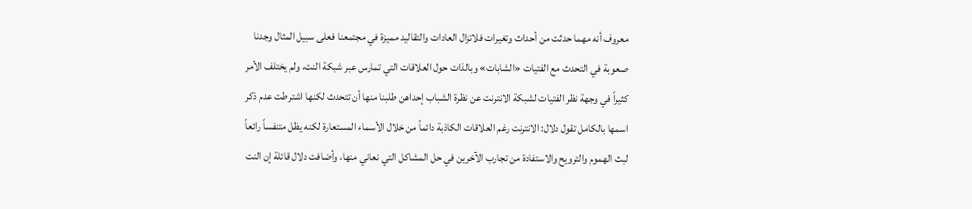معروف أنه مهما حدثت من أحداث وتغيرات فلاتزال العادات والتقاليد مميزة في مجتمعنا فعلى سبيل المثال وجدنا صعوبة في التحدث مع الفتيات «الشابات» وبالذات حول العلاقات التي تمارس عبر شبكة النت، ولم يختلف الأمر كثيراً في وجهة نظر الفتيات لشبكة الانترنت عن نظرة الشباب إحداهن طلبنا منها أن تتحدث لكنها اشترطت عدم ذكر اسمها بالكامل تقول دلال: الانترنت رغم العلاقات الكاذبة دائماً من خلال الأسماء المستعارة لكنه يظل متنفساً رائعاً لبث الهموم والترويح والاستفادة من تجارب الآخرين في حل المشاكل التي نعاني منها، وأضافت دلال قائلة إن النت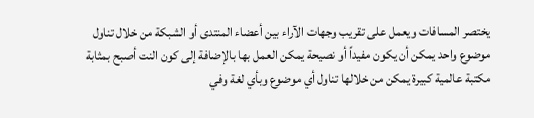يختصر المسافات ويعمل على تقريب وجهات الآراء بين أعضاء المنتدى أو الشبكة من خلال تناول موضوع واحد يمكن أن يكون مفيداً أو نصيحة يمكن العمل بها بالإضافة إلى كون النت أصبح بمثابة مكتبة عالمية كبيرة يمكن من خلالها تناول أي موضوع وبأي لغة وفي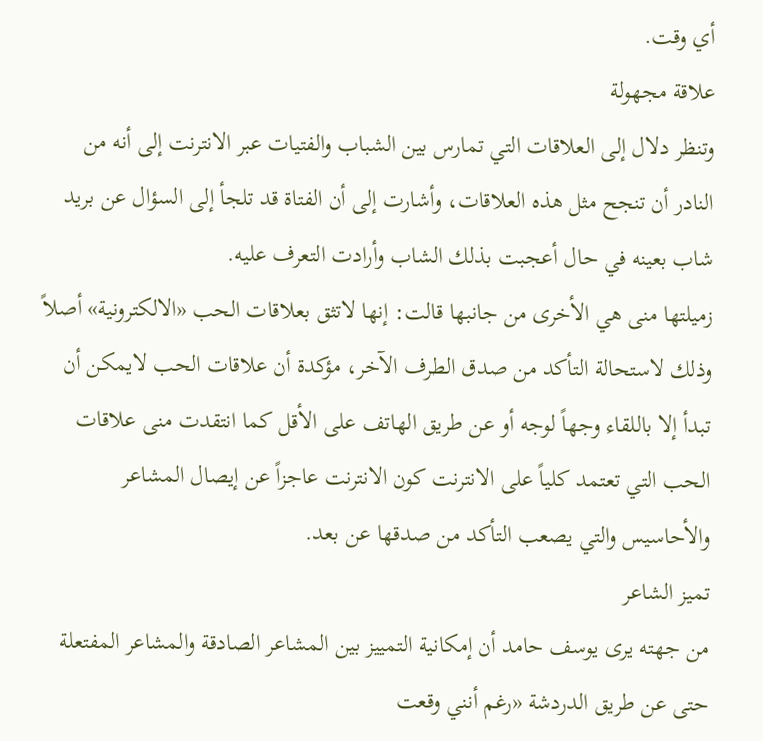أي وقت.
علاقة مجهولة
وتنظر دلال إلى العلاقات التي تمارس بين الشباب والفتيات عبر الانترنت إلى أنه من النادر أن تنجح مثل هذه العلاقات، وأشارت إلى أن الفتاة قد تلجأ إلى السؤال عن بريد شاب بعينه في حال أعجبت بذلك الشاب وأرادت التعرف عليه.
زميلتها منى هي الأخرى من جانبها قالت: إنها لاتثق بعلاقات الحب «الالكترونية» أصلاً وذلك لاستحالة التأكد من صدق الطرف الآخر، مؤكدة أن علاقات الحب لايمكن أن تبدأ إلا باللقاء وجهاً لوجه أو عن طريق الهاتف على الأقل كما انتقدت منى علاقات الحب التي تعتمد كلياً على الانترنت كون الانترنت عاجزاً عن إيصال المشاعر والأحاسيس والتي يصعب التأكد من صدقها عن بعد.
تميز الشاعر
من جهته يرى يوسف حامد أن إمكانية التمييز بين المشاعر الصادقة والمشاعر المفتعلة حتى عن طريق الدردشة «رغم أنني وقعت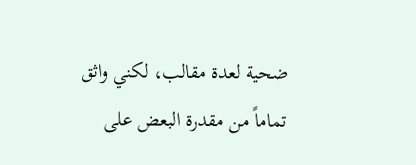ضحية لعدة مقالب، لكني واثق تماماً من مقدرة البعض على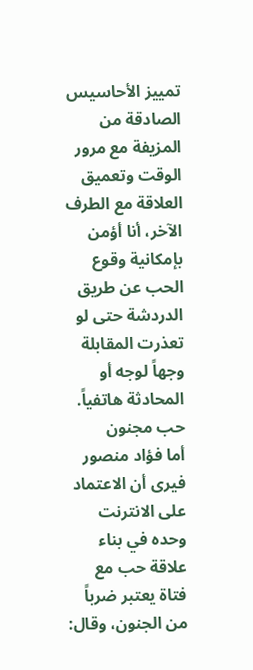تمييز الأحاسيس الصادقة من المزيفة مع مرور الوقت وتعميق العلاقة مع الطرف الآخر، أنا أؤمن بإمكانية وقوع الحب عن طريق الدردشة حتى لو تعذرت المقابلة وجهاً لوجه أو المحادثة هاتفياً.
حب مجنون
أما فؤاد منصور فيرى أن الاعتماد على الانترنت وحده في بناء علاقة حب مع فتاة يعتبر ضرباً من الجنون، وقال: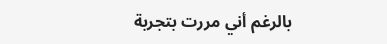بالرغم أني مررت بتجربة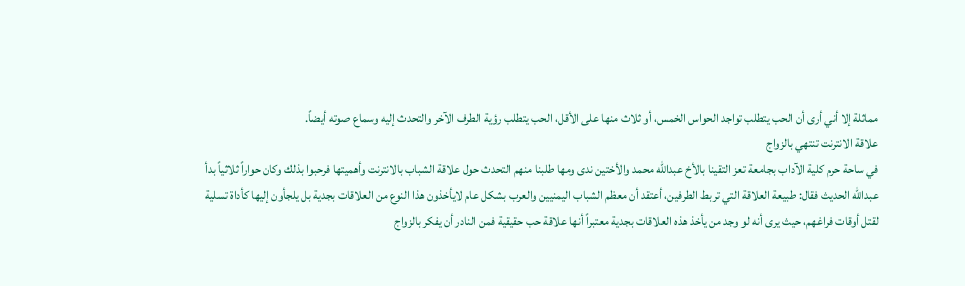مماثلة إلا أني أرى أن الحب يتطلب تواجد الحواس الخمس، أو ثلاث منها على الأقل، الحب يتطلب رؤية الطرف الآخر والتحدث إليه وسماع صوته أيضاً.
علاقة الانترنت تنتهي بالزواج
في ساحة حرم كلية الآداب بجامعة تعز التقينا بالأخ عبدالله محمد والأختين ندى ومها طلبنا منهم التحدث حول علاقة الشباب بالانترنت وأهميتها فرحبوا بذلك وكان حواراً ثلاثياً بدأ عبدالله الحديث فقال: طبيعة العلاقة التي تربط الطرفين، أعتقد أن معظم الشباب اليمنيين والعرب بشكل عام لايأخذون هذا النوع من العلاقات بجدية بل يلجأون إليها كأداة تسلية لقتل أوقات فراغهم، حيث يرى أنه لو وجد من يأخذ هذه العلاقات بجدية معتبراً أنها علاقة حب حقيقية فمن النادر أن يفكر بالزواج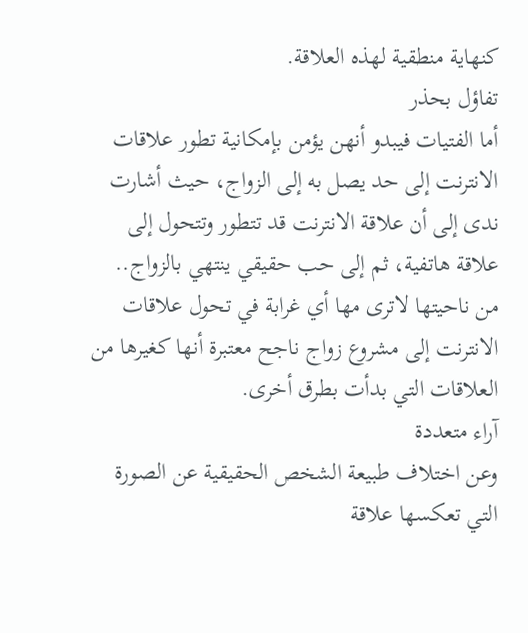كنهاية منطقية لهذه العلاقة.
تفاؤل بحذر
أما الفتيات فيبدو أنهن يؤمن بإمكانية تطور علاقات الانترنت إلى حد يصل به إلى الزواج، حيث أشارت ندى إلى أن علاقة الانترنت قد تتطور وتتحول إلى علاقة هاتفية، ثم إلى حب حقيقي ينتهي بالزواج.. من ناحيتها لاترى مها أي غرابة في تحول علاقات الانترنت إلى مشروع زواج ناجح معتبرة أنها كغيرها من العلاقات التي بدأت بطرق أخرى.
آراء متعددة
وعن اختلاف طبيعة الشخص الحقيقية عن الصورة التي تعكسها علاقة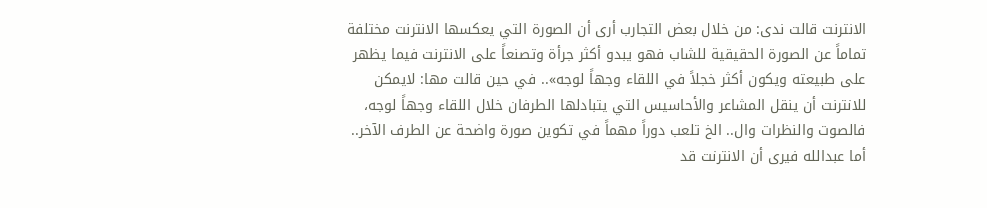الانترنت قالت ندى: من خلال بعض التجارب أرى أن الصورة التي يعكسها الانترنت مختلفة تماماً عن الصورة الحقيقية للشاب فهو يبدو أكثر جرأة وتصنعاً على الانترنت فيما يظهر على طبيعته ويكون أكثر خجلاً في اللقاء وجهاً لوجه».. في حين قالت مها: لايمكن للانترنت أن ينقل المشاعر والأحاسيس التي يتبادلها الطرفان خلال اللقاء وجهاً لوجه، فالصوت والنظرات وال.. الخ تلعب دوراً مهماً في تكوين صورة واضحة عن الطرف الآخر.. أما عبدالله فيرى أن الانترنت قد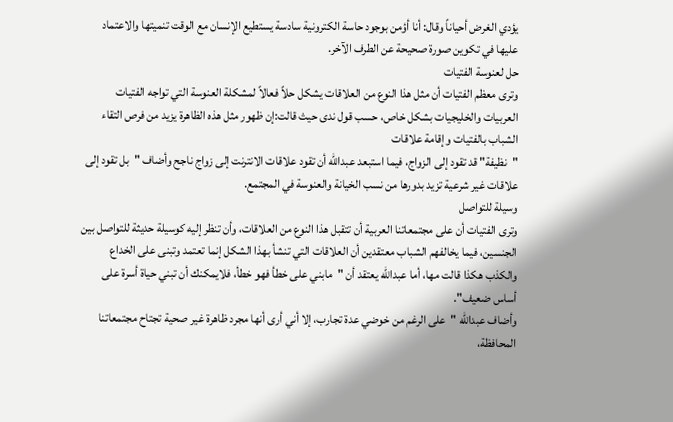يؤدي الغرض أحياناً وقال: أنا أؤمن بوجود حاسة الكترونية سادسة يستطيع الإنسان مع الوقت تنميتها والاعتماد عليها في تكوين صورة صحيحة عن الطرف الآخر.
حل لعنوسة الفتيات
وترى معظم الفتيات أن مثل هذا النوع من العلاقات يشكل حلاً فعالاً لمشكلة العنوسة التي تواجه الفتيات العربيات والخليجيات بشكل خاص، حسب قول ندى حيث قالت:إن ظهور مثل هذه الظاهرة يزيد من فرص التقاء الشباب بالفتيات وإقامة علاقات
"نظيفة" قد تقود إلى الزواج، فيما استبعد عبدالله أن تقود علاقات الانترنت إلى زواج ناجح وأضاف "بل تقود إلى علاقات غير شرعية تزيد بدورها من نسب الخيانة والعنوسة في المجتمع.
وسيلة للتواصل
وترى الفتيات أن على مجتمعاتنا العربية أن تتقبل هذا النوع من العلاقات، وأن تنظر إليه كوسيلة حديثة للتواصل بين الجنسين، فيما يخالفهم الشباب معتقدين أن العلاقات التي تنشأ بهذا الشكل إنما تعتمد وتبنى على الخداع والكذب هكذا قالت مها، أما عبدالله يعتقد أن "مابني على خطأ فهو خطأ، فلايمكنك أن تبني حياة أسرة على أساس ضعيف".
وأضاف عبدالله "على الرغم من خوضي عدة تجارب، إلا أني أرى أنها مجرد ظاهرة غير صحية تجتاح مجتمعاتنا المحافظة،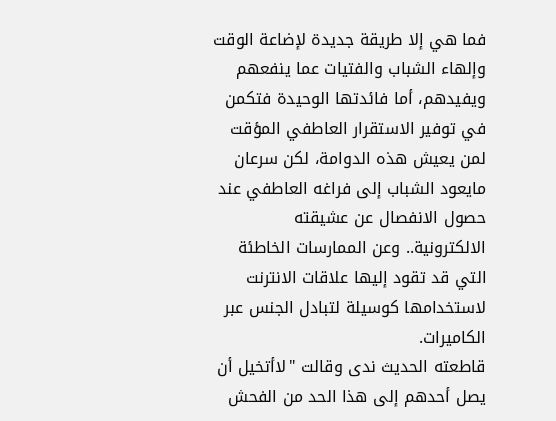فما هي إلا طريقة جديدة لإضاعة الوقت وإلهاء الشباب والفتيات عما ينفعهم ويفيدهم، أما فائدتها الوحيدة فتكمن في توفير الاستقرار العاطفي المؤقت لمن يعيش هذه الدوامة، لكن سرعان مايعود الشباب إلى فراغه العاطفي عند حصول الانفصال عن عشيقته الالكترونية.. وعن الممارسات الخاطئة التي قد تقود إليها علاقات الانترنت لاستخدامها كوسيلة لتبادل الجنس عبر الكاميرات.
قاطعته الحديث ندى وقالت "لاأتخيل أن يصل أحدهم إلى هذا الحد من الفحش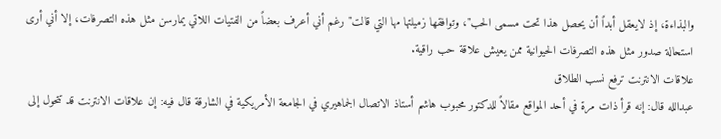والبذاءة، إذ لايعقل أبداً أن يحصل هذا تحت مسمى الحب"، وتوافقها زميلتها مها التي قالت" رغم أني أعرف بعضاً من الفتيات اللاتي يمارسن مثل هذه التصرفات، إلا أني أرى استحالة صدور مثل هذه التصرفات الحيوانية ممن يعيش علاقة حب راقية.
علاقات الانترنت ترفع نسب الطلاق
عبدالله قال: إنه قرأ ذات مرة في أحد المواقع مقالاً للدكتور محبوب هاشم أستاذ الاتصال الجماهيري في الجامعة الأمريكية في الشارقة قال فيه: إن علاقات الانترنت قد تتحول إلى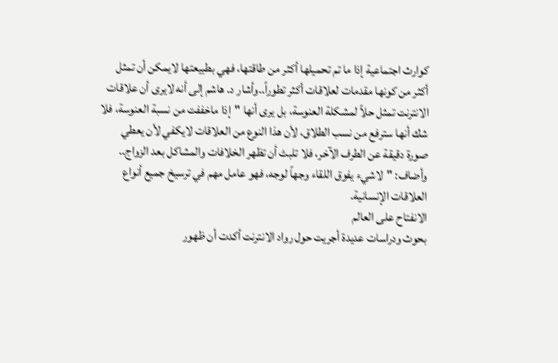كوارث اجتماعية إذا ما تم تحميلها أكثر من طاقتها، فهي بطبيعتها لايمكن أن تمثل أكثر من كونها مقدمات لعلاقات أكثر تطوراً..وأشار د. هاشم إلى أنه لايرى أن علاقات الانترنت تمثل حلاً لمشكلة العنوسة، بل يرى أنها "إذا ماخففت من نسبة العنوسة، فلا شك أنها سترفع من نسب الطلاق، لأن هذا النوع من العلاقات لايكفي لأن يعطي صورة دقيقة عن الطرف الآخر، فلا تلبث أن تظهر الخلافات والمشاكل بعد الزواج.. وأضاف: "لاشيء يفوق اللقاء وجهاً لوجه، فهو عامل مهم في ترسيخ جميع أنواع العلاقات الإنسانية.
الانفتاح على العالم
بحوث ودراسات عديدة أجريت حول رواد الانترنت أكدت أن ظهور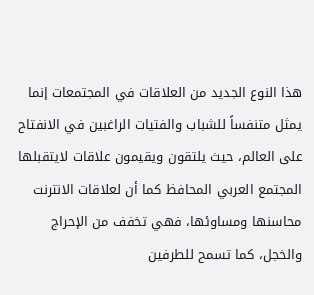هذا النوع الجديد من العلاقات في المجتمعات إنما يمثل متنفساً للشباب والفتيات الراغبين في الانفتاح على العالم، حيث يلتقون ويقيمون علاقات لايتقبلها المجتمع العربي المحافظ كما أن لعلاقات الانترنت محاسنها ومساوئها، فهي تخفف من الإحراج والخجل، كما تسمح للطرفين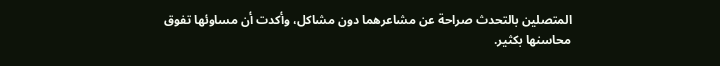المتصلين بالتحدث صراحة عن مشاعرهما دون مشاكل، وأكدت أن مساوئها تفوق محاسنها بكثير.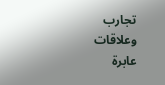تجارب وعلاقات عابرة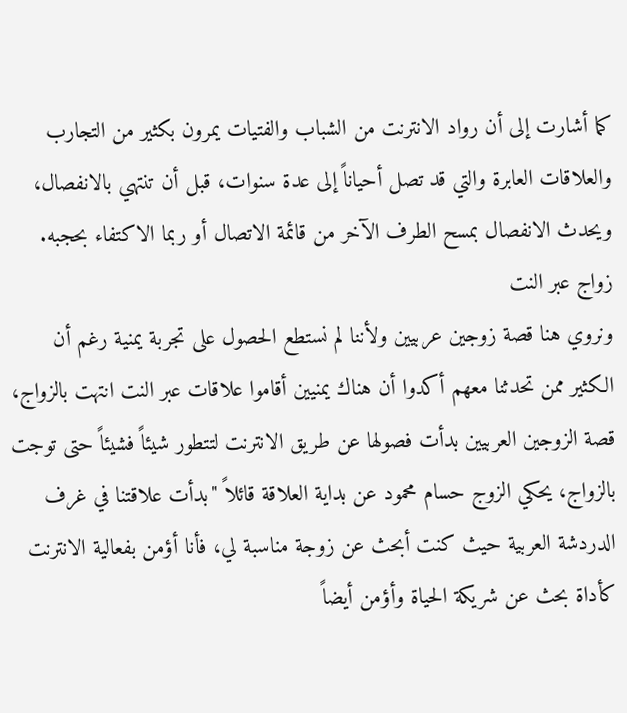كما أشارت إلى أن رواد الانترنت من الشباب والفتيات يمرون بكثير من التجارب والعلاقات العابرة والتي قد تصل أحياناً إلى عدة سنوات، قبل أن تنتهي بالانفصال، ويحدث الانفصال بمسح الطرف الآخر من قائمة الاتصال أو ربما الاكتفاء بحجبه.
زواج عبر النت
ونروي هنا قصة زوجين عربيين ولأننا لم نستطع الحصول على تجربة يمنية رغم أن الكثير ممن تحدثنا معهم أكدوا أن هناك يمنيين أقاموا علاقات عبر النت انتهت بالزواج، قصة الزوجين العربيين بدأت فصولها عن طريق الانترنت لتتطور شيئاً فشيئاً حتى توجت بالزواج، يحكي الزوج حسام محمود عن بداية العلاقة قائلاً "بدأت علاقتنا في غرف الدردشة العربية حيث كنت أبحث عن زوجة مناسبة لي، فأنا أؤمن بفعالية الانترنت كأداة بحث عن شريكة الحياة وأؤمن أيضاً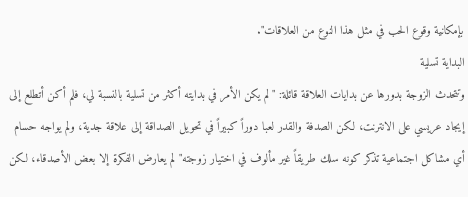بإمكانية وقوع الحب في مثل هذا النوع من العلاقات".
البداية تسلية
وتتحدث الزوجة بدورها عن بدايات العلاقة قائلة: "لم يكن الأمر في بدايته أكثر من تسلية بالنسبة لي، فلم أكن أتطلع إلى إيجاد عريسي على الانترنت، لكن الصدفة والقدر لعبا دوراً كبيراً في تحويل الصداقة إلى علاقة جدية، ولم يواجه حسام أي مشاكل اجتماعية تذكر كونه سلك طريقاً غير مألوف في اختيار زوجته" لم يعارض الفكرة إلا بعض الأصدقاء، لكن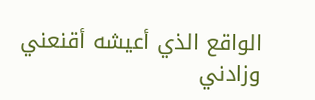الواقع الذي أعيشه أقنعني وزادني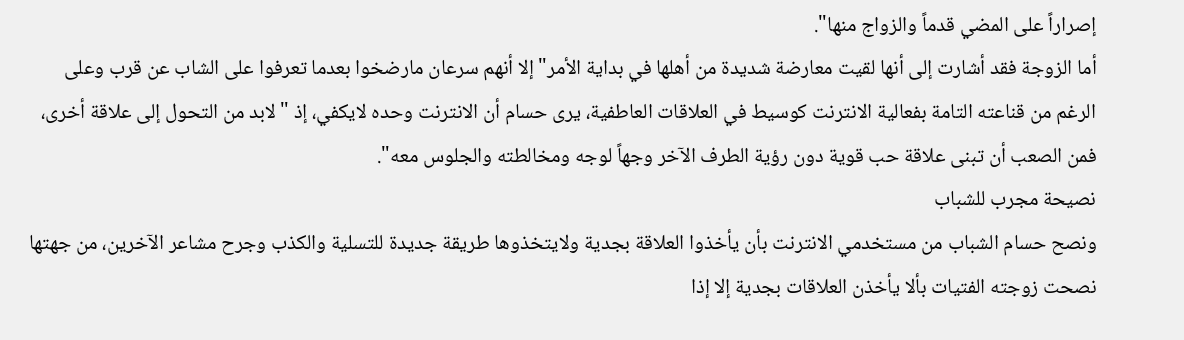إصراراً على المضي قدماً والزواج منها".
أما الزوجة فقد أشارت إلى أنها لقيت معارضة شديدة من أهلها في بداية الأمر" إلا أنهم سرعان مارضخوا بعدما تعرفوا على الشاب عن قرب وعلى الرغم من قناعته التامة بفعالية الانترنت كوسيط في العلاقات العاطفية، يرى حسام أن الانترنت وحده لايكفي، إذ "لابد من التحول إلى علاقة أخرى، فمن الصعب أن تبنى علاقة حب قوية دون رؤية الطرف الآخر وجهاً لوجه ومخالطته والجلوس معه".
نصيحة مجرب للشباب
ونصح حسام الشباب من مستخدمي الانترنت بأن يأخذوا العلاقة بجدية ولايتخذوها طريقة جديدة للتسلية والكذب وجرح مشاعر الآخرين، من جهتها نصحت زوجته الفتيات بألا يأخذن العلاقات بجدية إلا إذا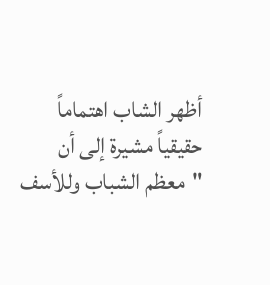أظهر الشاب اهتماماً حقيقياً مشيرة إلى أن "معظم الشباب وللأسف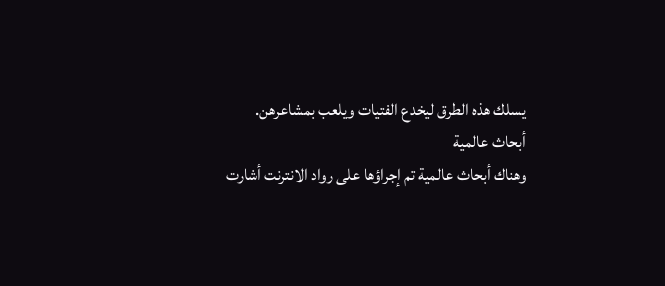يسلك هذه الطرق ليخدع الفتيات ويلعب بمشاعرهن.
أبحاث عالمية
وهناك أبحاث عالمية تم إجراؤها على رواد الانترنت أشارت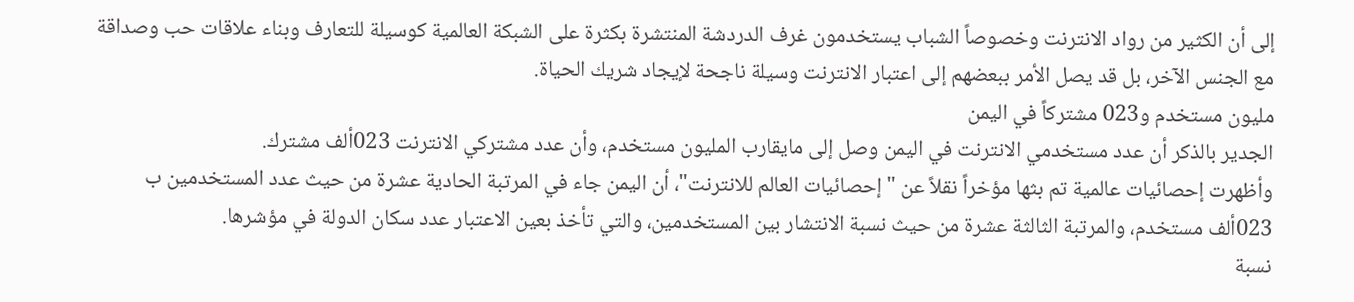إلى أن الكثير من رواد الانترنت وخصوصاً الشباب يستخدمون غرف الدردشة المنتشرة بكثرة على الشبكة العالمية كوسيلة للتعارف وبناء علاقات حب وصداقة مع الجنس الآخر، بل قد يصل الأمر ببعضهم إلى اعتبار الانترنت وسيلة ناجحة لإيجاد شريك الحياة.
مليون مستخدم و023 مشتركاً في اليمن
الجدير بالذكر أن عدد مستخدمي الانترنت في اليمن وصل إلى مايقارب المليون مستخدم، وأن عدد مشتركي الانترنت 023ألف مشترك.
وأظهرت إحصائيات عالمية تم بثها مؤخراً نقلاً عن "إحصائيات العالم للانترنت"، أن اليمن جاء في المرتبة الحادية عشرة من حيث عدد المستخدمين ب 023ألف مستخدم، والمرتبة الثالثة عشرة من حيث نسبة الانتشار بين المستخدمين، والتي تأخذ بعين الاعتبار عدد سكان الدولة في مؤشرها.
نسبة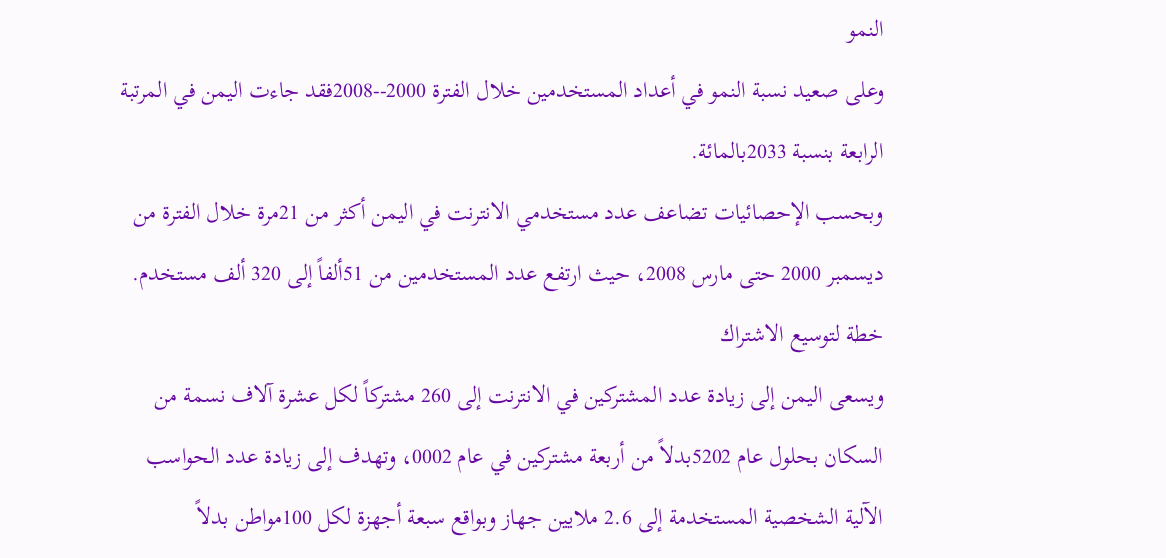النمو
وعلى صعيد نسبة النمو في أعداد المستخدمين خلال الفترة 2000--2008فقد جاءت اليمن في المرتبة الرابعة بنسبة 2033بالمائة.
وبحسب الإحصائيات تضاعف عدد مستخدمي الانترنت في اليمن أكثر من 21مرة خلال الفترة من ديسمبر 2000 حتى مارس 2008، حيث ارتفع عدد المستخدمين من 51ألفاً إلى 320 ألف مستخدم.
خطة لتوسيع الاشتراك
ويسعى اليمن إلى زيادة عدد المشتركين في الانترنت إلى 260 مشتركاً لكل عشرة آلاف نسمة من السكان بحلول عام 5202بدلاً من أربعة مشتركين في عام 0002، وتهدف إلى زيادة عدد الحواسب الآلية الشخصية المستخدمة إلى 2.6 ملايين جهاز وبواقع سبعة أجهزة لكل 100مواطن بدلاً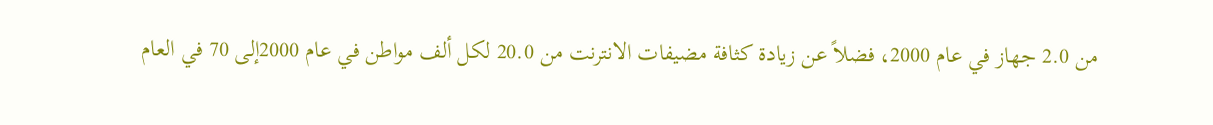من 2.0 جهاز في عام 2000، فضلاً عن زيادة كثافة مضيفات الانترنت من 20.0 لكل ألف مواطن في عام 2000إلى 70 في العام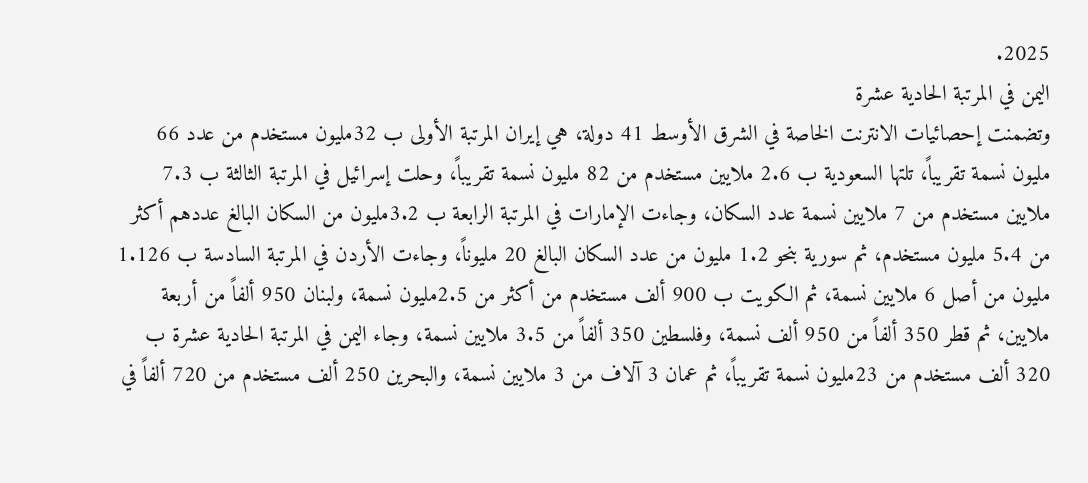2025.
اليمن في المرتبة الحادية عشرة
وتضمنت إحصائيات الانترنت الخاصة في الشرق الأوسط 41 دولة، هي إيران المرتبة الأولى ب 32مليون مستخدم من عدد 66 مليون نسمة تقريباً، تلتها السعودية ب 2.6 ملايين مستخدم من 82 مليون نسمة تقريباً، وحلت إسرائيل في المرتبة الثالثة ب 7.3 ملايين مستخدم من 7 ملايين نسمة عدد السكان، وجاءت الإمارات في المرتبة الرابعة ب 3.2مليون من السكان البالغ عددهم أكثر من 5.4 مليون مستخدم، ثم سورية بنحو 1.2 مليون من عدد السكان البالغ 20 مليوناً، وجاءت الأردن في المرتبة السادسة ب 1.126 مليون من أصل 6 ملايين نسمة، ثم الكويت ب 900 ألف مستخدم من أكثر من 2.5مليون نسمة، ولبنان 950 ألفاً من أربعة ملايين، ثم قطر 350 ألفاً من 950 ألف نسمة، وفلسطين 350 ألفاً من 3.5 ملايين نسمة، وجاء اليمن في المرتبة الحادية عشرة ب 320 ألف مستخدم من 23مليون نسمة تقريباً، ثم عمان 3 آلاف من 3 ملايين نسمة، والبحرين 250 ألف مستخدم من 720 ألفاً في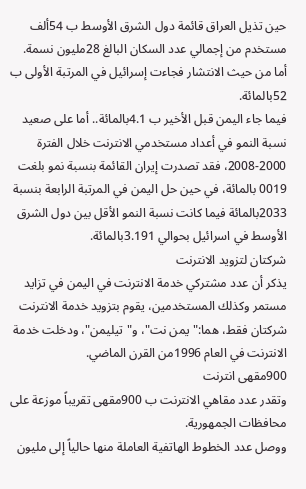حين تذيل العراق قائمة دول الشرق الأوسط ب 54ألف مستخدم من إجمالي عدد السكان البالغ 28مليون نسمة.
أما من حيث الانتشار فجاءت إسرائيل في المرتبة الأولى ب 52بالمائة.
فيما جاء اليمن قبل الأخير ب 4.1بالمائة.. أما على صعيد نسبة النمو في أعداد مستخدمي الانترنت خلال الفترة 2000-2008، فقد تصدرت إيران القائمة بنسبة نمو بلغت 0019 بالمائة، في حين حل اليمن في المرتبة الرابعة بنسبة 2033بالمائة فيما كانت نسبة النمو الأقل بين دول الشرق الأوسط في اسرائيل بحوالي 3.191بالمائة.
شركتان لتزويد الانترنت
يذكر أن عدد مشتركي خدمة الانترنت في اليمن في تزايد مستمر وكذلك المستخدمين، يقوم بتزويد خدمة الانترنت شركتان فقط، هما:" يمن نت"، و"تيليمن"، ودخلت خدمة الانترنت في العام 1996من القرن الماضي.
900مقهى انترنت
وتقدر عدد مقاهي الانترنت ب 900مقهى تقريباً موزعة على محافظات الجمهورية.
ووصل عدد الخطوط الهاتفية العاملة منها حالياً إلى مليون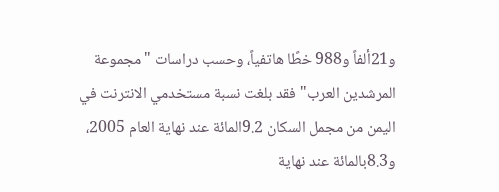و21ألفاً و988 خطًا هاتفياً، وحسب دراسات "مجموعة المرشدين العرب" فقد بلغت نسبة مستخدمي الانترنت في اليمن من مجمل السكان 9.2المائة عند نهاية العام 2005، و8.3بالمائة عند نهاية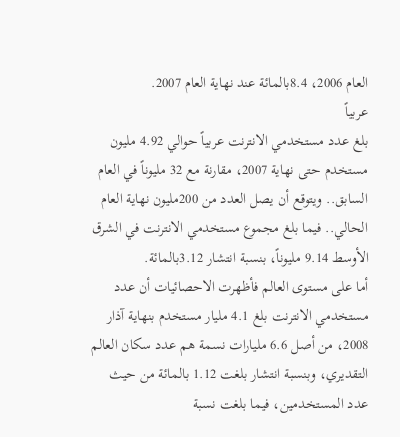العام 2006، 8.4بالمائة عند نهاية العام 2007.
عربياً
بلغ عدد مستخدمي الانترنت عربياً حوالي 4.92 مليون مستخدم حتى نهاية 2007، مقارنة مع 32 مليوناً في العام السابق.. ويتوقع أن يصل العدد من 200مليون نهاية العام الحالي.. فيما بلغ مجموع مستخدمي الانترنت في الشرق الأوسط 9.14 مليوناً، بنسبة انتشار 3.12بالمائة.
أما على مستوى العالم فأظهرت الاحصائيات أن عدد مستخدمي الانترنت بلغ 4.1 مليار مستخدم بنهاية آذار 2008، من أصل 6.6 مليارات نسمة هم عدد سكان العالم التقديري، وبنسبة انتشار بلغت 1.12 بالمائة من حيث عدد المستخدمين، فيما بلغت نسبة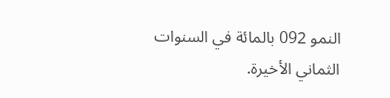النمو 092 بالمائة في السنوات الثماني الأخيرة.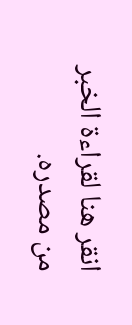انقر هنا لقراءة الخبر من مصدره.